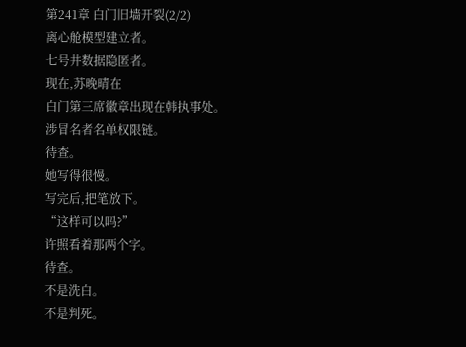第241章 白门旧墙开裂(2/2)
离心舱模型建立者。
七号井数据隐匿者。
现在,苏晚晴在
白门第三席徽章出现在韩执事处。
涉冒名者名单权限链。
待查。
她写得很慢。
写完后,把笔放下。
“这样可以吗?”
许照看着那两个字。
待查。
不是洗白。
不是判死。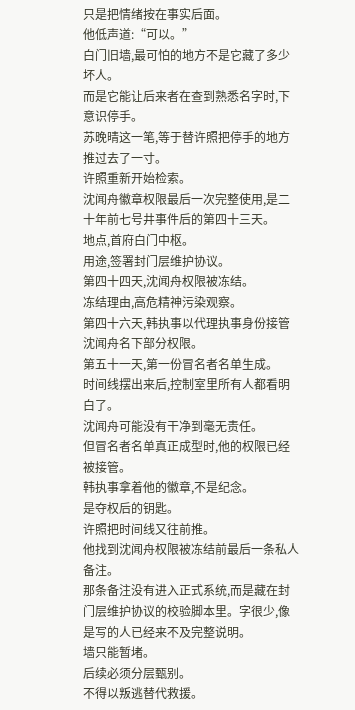只是把情绪按在事实后面。
他低声道:“可以。”
白门旧墙,最可怕的地方不是它藏了多少坏人。
而是它能让后来者在查到熟悉名字时,下意识停手。
苏晚晴这一笔,等于替许照把停手的地方推过去了一寸。
许照重新开始检索。
沈闻舟徽章权限最后一次完整使用,是二十年前七号井事件后的第四十三天。
地点,首府白门中枢。
用途,签署封门层维护协议。
第四十四天,沈闻舟权限被冻结。
冻结理由,高危精神污染观察。
第四十六天,韩执事以代理执事身份接管沈闻舟名下部分权限。
第五十一天,第一份冒名者名单生成。
时间线摆出来后,控制室里所有人都看明白了。
沈闻舟可能没有干净到毫无责任。
但冒名者名单真正成型时,他的权限已经被接管。
韩执事拿着他的徽章,不是纪念。
是夺权后的钥匙。
许照把时间线又往前推。
他找到沈闻舟权限被冻结前最后一条私人备注。
那条备注没有进入正式系统,而是藏在封门层维护协议的校验脚本里。字很少,像是写的人已经来不及完整说明。
墙只能暂堵。
后续必须分层甄别。
不得以叛逃替代救援。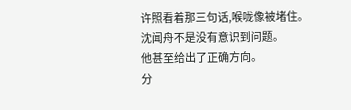许照看着那三句话,喉咙像被堵住。
沈闻舟不是没有意识到问题。
他甚至给出了正确方向。
分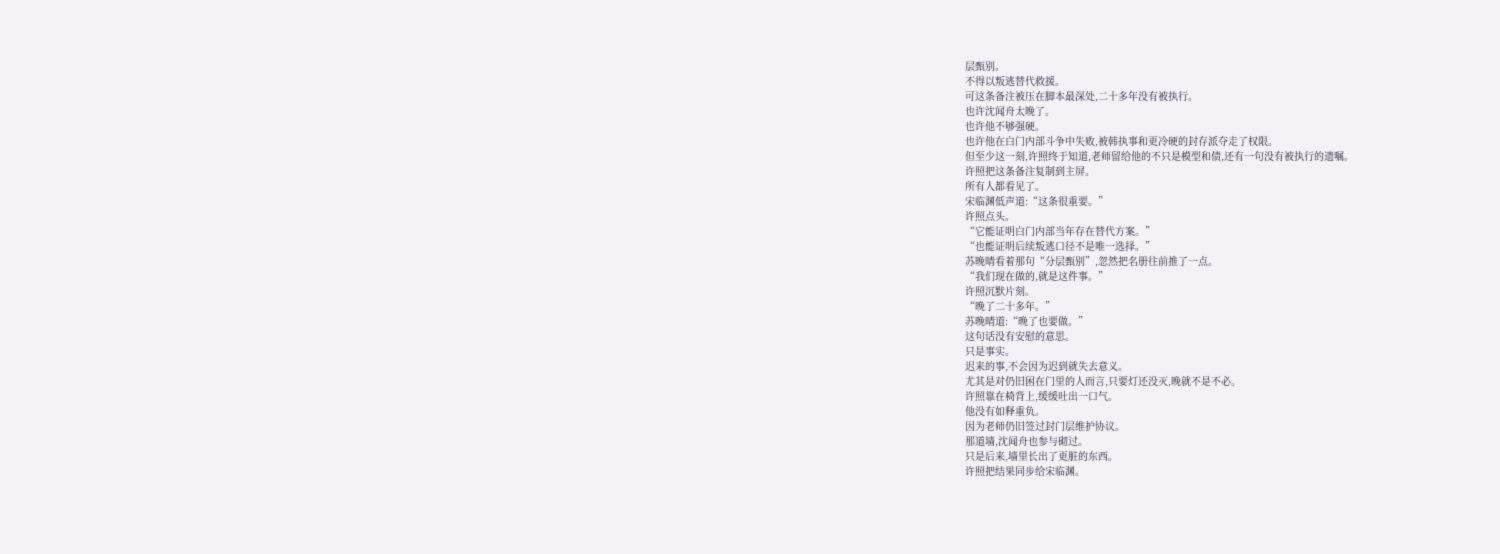层甄别。
不得以叛逃替代救援。
可这条备注被压在脚本最深处,二十多年没有被执行。
也许沈闻舟太晚了。
也许他不够强硬。
也许他在白门内部斗争中失败,被韩执事和更冷硬的封存派夺走了权限。
但至少这一刻,许照终于知道,老师留给他的不只是模型和债,还有一句没有被执行的遗嘱。
许照把这条备注复制到主屏。
所有人都看见了。
宋临渊低声道:“这条很重要。”
许照点头。
“它能证明白门内部当年存在替代方案。”
“也能证明后续叛逃口径不是唯一选择。”
苏晚晴看着那句“分层甄别”,忽然把名册往前推了一点。
“我们现在做的,就是这件事。”
许照沉默片刻。
“晚了二十多年。”
苏晚晴道:“晚了也要做。”
这句话没有安慰的意思。
只是事实。
迟来的事,不会因为迟到就失去意义。
尤其是对仍旧困在门里的人而言,只要灯还没灭,晚就不是不必。
许照靠在椅背上,缓缓吐出一口气。
他没有如释重负。
因为老师仍旧签过封门层维护协议。
那道墙,沈闻舟也参与砌过。
只是后来,墙里长出了更脏的东西。
许照把结果同步给宋临渊。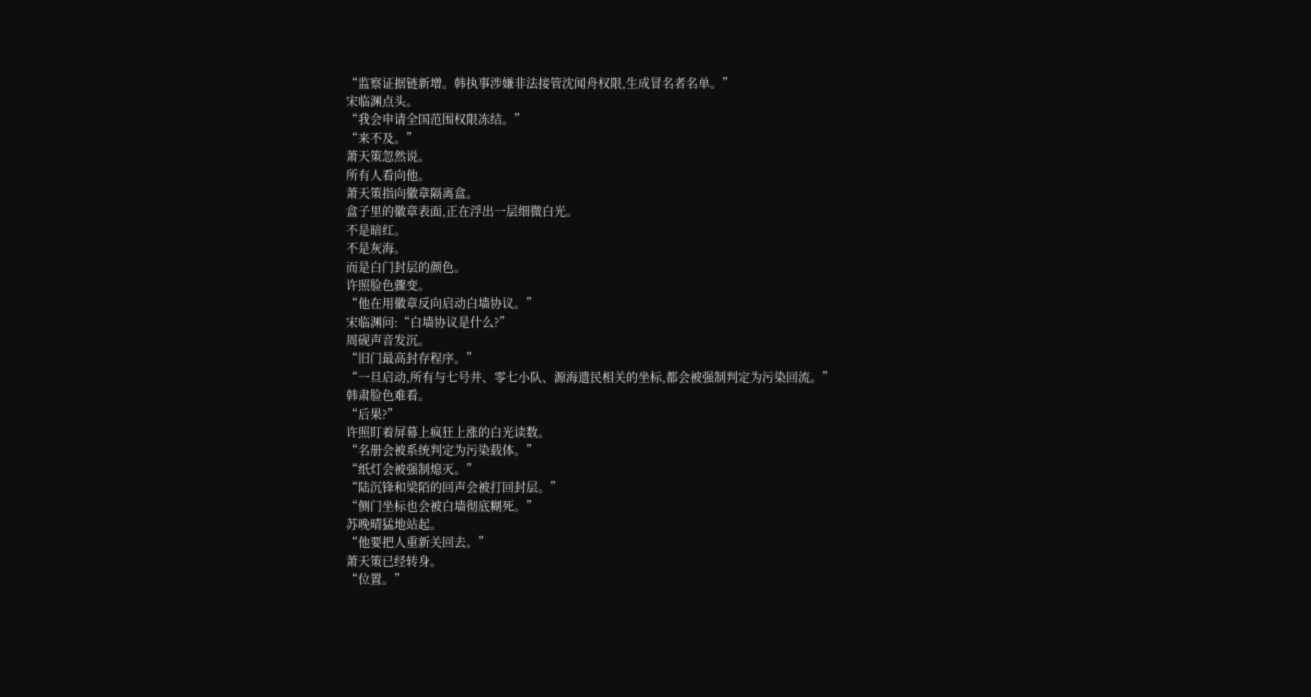“监察证据链新增。韩执事涉嫌非法接管沈闻舟权限,生成冒名者名单。”
宋临渊点头。
“我会申请全国范围权限冻结。”
“来不及。”
萧天策忽然说。
所有人看向他。
萧天策指向徽章隔离盒。
盒子里的徽章表面,正在浮出一层细微白光。
不是暗红。
不是灰海。
而是白门封层的颜色。
许照脸色骤变。
“他在用徽章反向启动白墙协议。”
宋临渊问:“白墙协议是什么?”
周砚声音发沉。
“旧门最高封存程序。”
“一旦启动,所有与七号井、零七小队、源海遗民相关的坐标,都会被强制判定为污染回流。”
韩肃脸色难看。
“后果?”
许照盯着屏幕上疯狂上涨的白光读数。
“名册会被系统判定为污染载体。”
“纸灯会被强制熄灭。”
“陆沉锋和梁陌的回声会被打回封层。”
“侧门坐标也会被白墙彻底糊死。”
苏晚晴猛地站起。
“他要把人重新关回去。”
萧天策已经转身。
“位置。”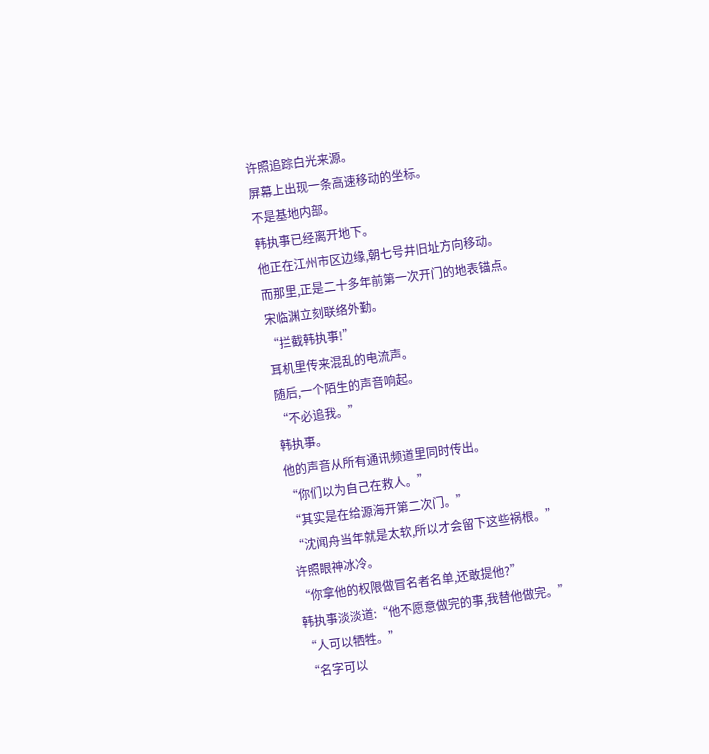许照追踪白光来源。
屏幕上出现一条高速移动的坐标。
不是基地内部。
韩执事已经离开地下。
他正在江州市区边缘,朝七号井旧址方向移动。
而那里,正是二十多年前第一次开门的地表锚点。
宋临渊立刻联络外勤。
“拦截韩执事!”
耳机里传来混乱的电流声。
随后,一个陌生的声音响起。
“不必追我。”
韩执事。
他的声音从所有通讯频道里同时传出。
“你们以为自己在救人。”
“其实是在给源海开第二次门。”
“沈闻舟当年就是太软,所以才会留下这些祸根。”
许照眼神冰冷。
“你拿他的权限做冒名者名单,还敢提他?”
韩执事淡淡道:“他不愿意做完的事,我替他做完。”
“人可以牺牲。”
“名字可以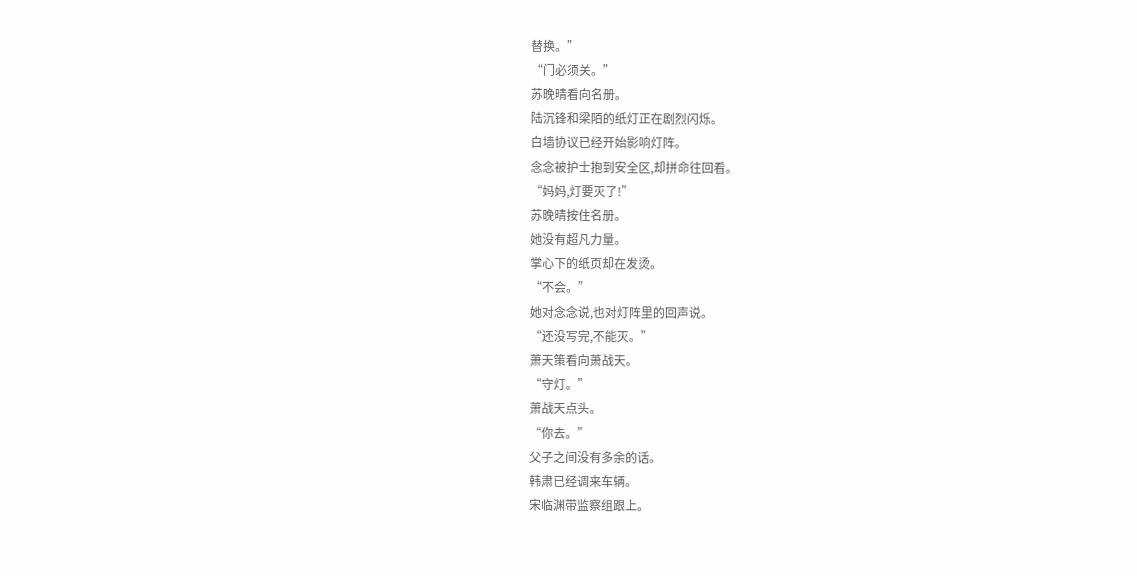替换。”
“门必须关。”
苏晚晴看向名册。
陆沉锋和梁陌的纸灯正在剧烈闪烁。
白墙协议已经开始影响灯阵。
念念被护士抱到安全区,却拼命往回看。
“妈妈,灯要灭了!”
苏晚晴按住名册。
她没有超凡力量。
掌心下的纸页却在发烫。
“不会。”
她对念念说,也对灯阵里的回声说。
“还没写完,不能灭。”
萧天策看向萧战天。
“守灯。”
萧战天点头。
“你去。”
父子之间没有多余的话。
韩肃已经调来车辆。
宋临渊带监察组跟上。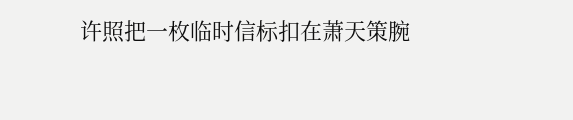许照把一枚临时信标扣在萧天策腕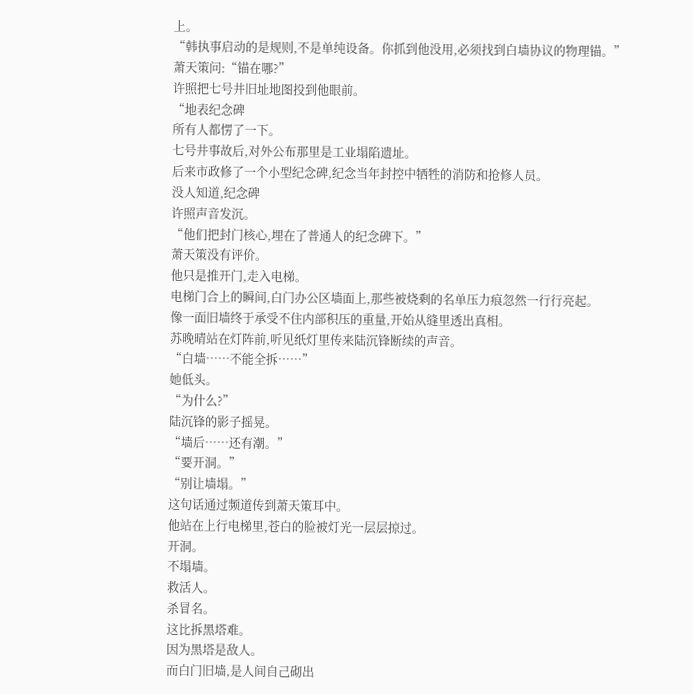上。
“韩执事启动的是规则,不是单纯设备。你抓到他没用,必须找到白墙协议的物理锚。”
萧天策问:“锚在哪?”
许照把七号井旧址地图投到他眼前。
“地表纪念碑
所有人都愣了一下。
七号井事故后,对外公布那里是工业塌陷遗址。
后来市政修了一个小型纪念碑,纪念当年封控中牺牲的消防和抢修人员。
没人知道,纪念碑
许照声音发沉。
“他们把封门核心,埋在了普通人的纪念碑下。”
萧天策没有评价。
他只是推开门,走入电梯。
电梯门合上的瞬间,白门办公区墙面上,那些被烧剩的名单压力痕忽然一行行亮起。
像一面旧墙终于承受不住内部积压的重量,开始从缝里透出真相。
苏晚晴站在灯阵前,听见纸灯里传来陆沉锋断续的声音。
“白墙……不能全拆……”
她低头。
“为什么?”
陆沉锋的影子摇晃。
“墙后……还有潮。”
“要开洞。”
“别让墙塌。”
这句话通过频道传到萧天策耳中。
他站在上行电梯里,苍白的脸被灯光一层层掠过。
开洞。
不塌墙。
救活人。
杀冒名。
这比拆黑塔难。
因为黑塔是敌人。
而白门旧墙,是人间自己砌出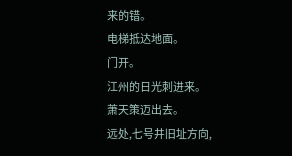来的错。
电梯抵达地面。
门开。
江州的日光刺进来。
萧天策迈出去。
远处,七号井旧址方向,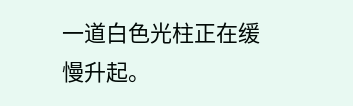一道白色光柱正在缓慢升起。